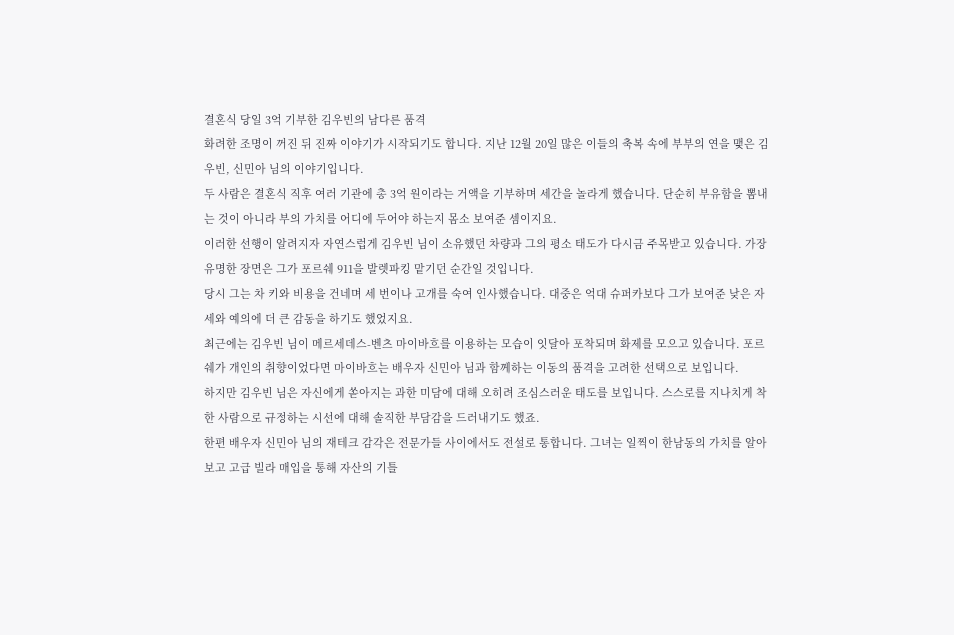결혼식 당일 3억 기부한 김우빈의 남다른 품격
화려한 조명이 꺼진 뒤 진짜 이야기가 시작되기도 합니다. 지난 12월 20일 많은 이들의 축복 속에 부부의 연을 맺은 김우빈, 신민아 님의 이야기입니다.
두 사람은 결혼식 직후 여러 기관에 총 3억 원이라는 거액을 기부하며 세간을 놀라게 했습니다. 단순히 부유함을 뽐내는 것이 아니라 부의 가치를 어디에 두어야 하는지 몸소 보여준 셈이지요.
이러한 선행이 알려지자 자연스럽게 김우빈 님이 소유했던 차량과 그의 평소 태도가 다시금 주목받고 있습니다. 가장 유명한 장면은 그가 포르쉐 911을 발렛파킹 맡기던 순간일 것입니다.
당시 그는 차 키와 비용을 건네며 세 번이나 고개를 숙여 인사했습니다. 대중은 억대 슈퍼카보다 그가 보여준 낮은 자세와 예의에 더 큰 감동을 하기도 했었지요.
최근에는 김우빈 님이 메르세데스-벤츠 마이바흐를 이용하는 모습이 잇달아 포착되며 화제를 모으고 있습니다. 포르쉐가 개인의 취향이었다면 마이바흐는 배우자 신민아 님과 함께하는 이동의 품격을 고려한 선택으로 보입니다.
하지만 김우빈 님은 자신에게 쏟아지는 과한 미담에 대해 오히려 조심스러운 태도를 보입니다. 스스로를 지나치게 착한 사람으로 규정하는 시선에 대해 솔직한 부담감을 드러내기도 했죠.
한편 배우자 신민아 님의 재테크 감각은 전문가들 사이에서도 전설로 통합니다. 그녀는 일찍이 한남동의 가치를 알아보고 고급 빌라 매입을 통해 자산의 기틀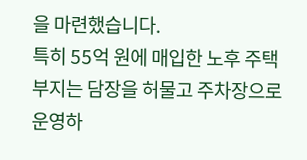을 마련했습니다.
특히 55억 원에 매입한 노후 주택 부지는 담장을 허물고 주차장으로 운영하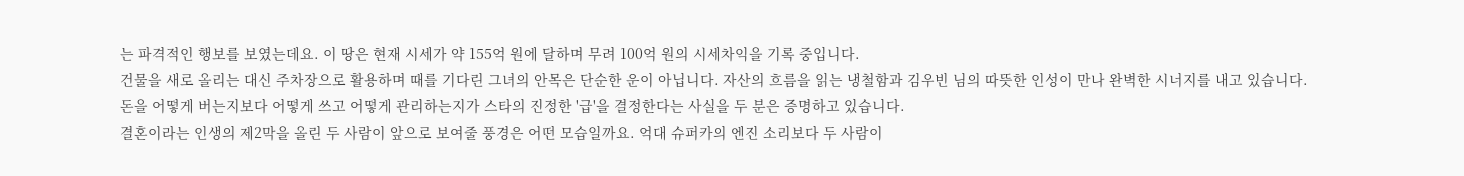는 파격적인 행보를 보였는데요. 이 땅은 현재 시세가 약 155억 원에 달하며 무려 100억 원의 시세차익을 기록 중입니다.
건물을 새로 올리는 대신 주차장으로 활용하며 때를 기다린 그녀의 안목은 단순한 운이 아닙니다. 자산의 흐름을 읽는 냉철함과 김우빈 님의 따뜻한 인성이 만나 완벽한 시너지를 내고 있습니다.
돈을 어떻게 버는지보다 어떻게 쓰고 어떻게 관리하는지가 스타의 진정한 '급'을 결정한다는 사실을 두 분은 증명하고 있습니다.
결혼이라는 인생의 제2막을 올린 두 사람이 앞으로 보여줄 풍경은 어떤 모습일까요. 억대 슈퍼카의 엔진 소리보다 두 사람이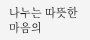나누는 따뜻한 마음의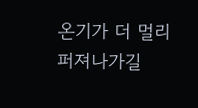온기가 더 멀리 퍼져나가길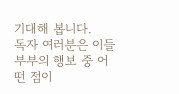기대해 봅니다.
독자 여러분은 이들 부부의 행보 중 어떤 점이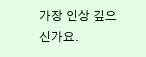가장 인상 깊으신가요.